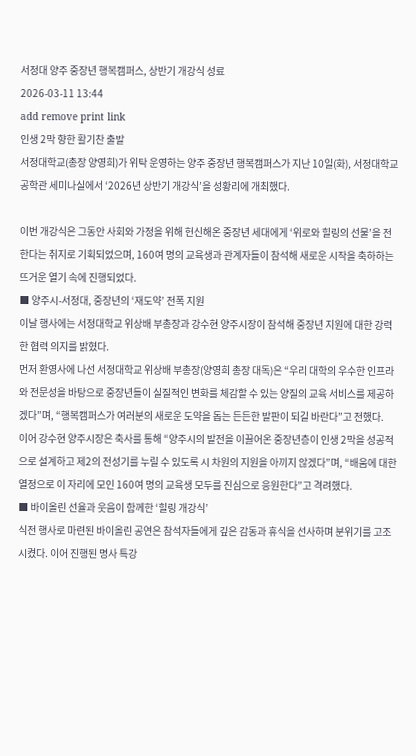서정대 양주 중장년 행복캠퍼스, 상반기 개강식 성료
2026-03-11 13:44
add remove print link
인생 2막 향한 활기찬 출발
서정대학교(총장 양영희)가 위탁 운영하는 양주 중장년 행복캠퍼스가 지난 10일(화), 서정대학교 공학관 세미나실에서 ‘2026년 상반기 개강식’을 성황리에 개최했다.

이번 개강식은 그동안 사회와 가정을 위해 헌신해온 중장년 세대에게 ‘위로와 힐링의 선물’을 전한다는 취지로 기획되었으며, 160여 명의 교육생과 관계자들이 참석해 새로운 시작을 축하하는 뜨거운 열기 속에 진행되었다.
■ 양주시-서정대, 중장년의 ‘재도약’ 전폭 지원
이날 행사에는 서정대학교 위상배 부총장과 강수현 양주시장이 참석해 중장년 지원에 대한 강력한 협력 의지를 밝혔다.
먼저 환영사에 나선 서정대학교 위상배 부총장(양영희 총장 대독)은 “우리 대학의 우수한 인프라와 전문성을 바탕으로 중장년들이 실질적인 변화를 체감할 수 있는 양질의 교육 서비스를 제공하겠다”며, “행복캠퍼스가 여러분의 새로운 도약을 돕는 든든한 발판이 되길 바란다”고 전했다.
이어 강수현 양주시장은 축사를 통해 “양주시의 발전을 이끌어온 중장년층이 인생 2막을 성공적으로 설계하고 제2의 전성기를 누릴 수 있도록 시 차원의 지원을 아끼지 않겠다”며, “배움에 대한 열정으로 이 자리에 모인 160여 명의 교육생 모두를 진심으로 응원한다”고 격려했다.
■ 바이올린 선율과 웃음이 함께한 ‘힐링 개강식’
식전 행사로 마련된 바이올린 공연은 참석자들에게 깊은 감동과 휴식을 선사하며 분위기를 고조시켰다. 이어 진행된 명사 특강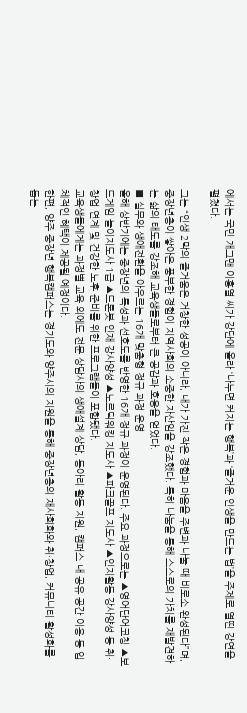에서는 국민 개그맨 이홍열 씨가 강단에 올라 ‘나누면 커지는 행복’과 ‘즐거운 인생을 만드는 법’을 주제로 열띤 강연을 펼쳤다.

그는 “인생 2막의 즐거움은 거창한 성공이 아니라, 내가 가진 작은 경험과 마음을 주변과 나눌 때 비로소 완성된다”며, 중장년층이 쌓아온 풍부한 경험이 지역사회의 소중한 자산임을 강조했다. 특히 나눔을 통해 스스로의 가치를 재발견하는 삶의 태도를 강조해 교육생들로부터 큰 공감과 호응을 얻었다.
■ 실무와 생애전환을 아우르는 16개 맞춤형 정규 과정 운영
올해 상반기에는 중장년의 특성과 선호도를 반영한 16개 정규 과정이 운영된다. 주요 과정으로는 ▲영어단어코칭 ▲보드게임 놀이지도사 1급 ▲드론봇 인재 강사양성 ▲노르딕워킹 지도사 ▲파크골프 지도사 ▲인지활동 강사양성 등 취·창업 연계 및 건강한 노후 준비를 위한 프로그램들이 포함됐다.
교육생들에게는 과정별 교육 외에도 전문 상담사의 생애설계 상담, 동아리 활동 지원, 캠퍼스 내 공유 공간 이용 등 입체적인 혜택이 제공될 예정이다.
한편, 양주 중장년 행복캠퍼스는 경기도와 양주시의 지원을 통해 중장년층의 재사회화와 취·창업, 커뮤니티 활성화를 돕는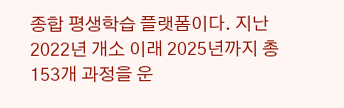종합 평생학습 플랫폼이다. 지난 2022년 개소 이래 2025년까지 총 153개 과정을 운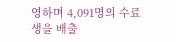영하며 4,091명의 수료생을 배출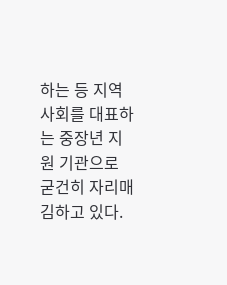하는 등 지역사회를 대표하는 중장년 지원 기관으로 굳건히 자리매김하고 있다.